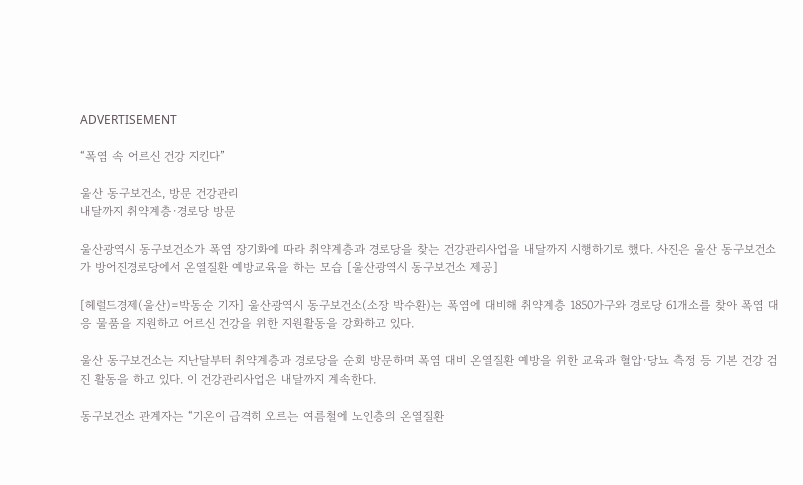ADVERTISEMENT

“폭염 속 어르신 건강 지킨다”

울산 동구보건소, 방문 건강관리
내달까지 취약계층·경로당 방문

울산광역시 동구보건소가 폭염 장기화에 따라 취약계층과 경로당을 찾는 건강관리사업을 내달까지 시행하기로 했다. 사진은 울산 동구보건소가 방어진경로당에서 온열질환 예방교육을 하는 모습 [울산광역시 동구보건소 제공]

[헤럴드경제(울산)=박동순 기자] 울산광역시 동구보건소(소장 박수환)는 폭염에 대비해 취약계층 1850가구와 경로당 61개소를 찾아 폭염 대응 물품을 지원하고 어르신 건강을 위한 지원활동을 강화하고 있다.

울산 동구보건소는 지난달부터 취약계층과 경로당을 순회 방문하며 폭염 대비 온열질환 예방을 위한 교육과 혈압·당뇨 측정 등 기본 건강 검진 활동을 하고 있다. 이 건강관리사업은 내달까지 계속한다.

동구보건소 관계자는 “기온이 급격히 오르는 여름철에 노인층의 온열질환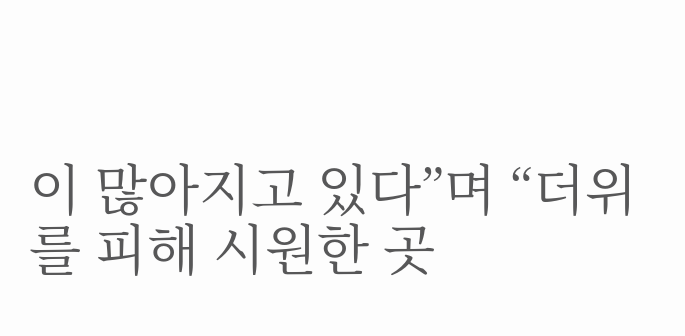이 많아지고 있다”며 “더위를 피해 시원한 곳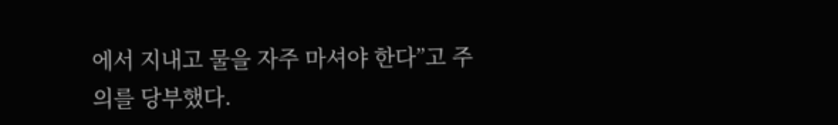에서 지내고 물을 자주 마셔야 한다”고 주의를 당부했다.